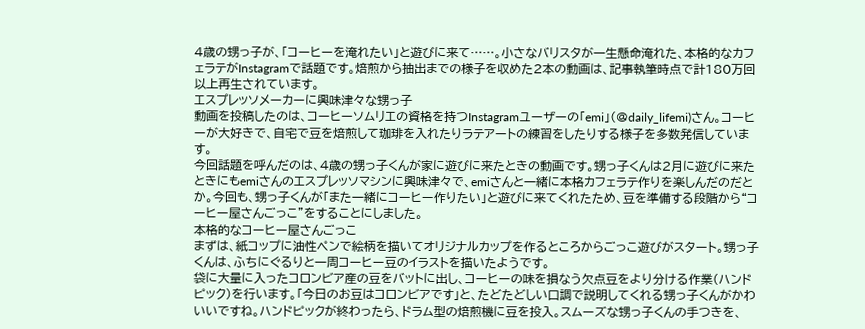4歳の甥っ子が、「コーヒーを淹れたい」と遊びに来て……。小さなバリスタが一生懸命淹れた、本格的なカフェラテがInstagramで話題です。焙煎から抽出までの様子を収めた2本の動画は、記事執筆時点で計180万回以上再生されています。
エスプレッソメーカーに興味津々な甥っ子
動画を投稿したのは、コーヒーソムリエの資格を持つInstagramユーザーの「emi」(@daily_lifemi)さん。コーヒーが大好きで、自宅で豆を焙煎して珈琲を入れたりラテアートの練習をしたりする様子を多数発信しています。
今回話題を呼んだのは、4歳の甥っ子くんが家に遊びに来たときの動画です。甥っ子くんは2月に遊びに来たときにもemiさんのエスプレッソマシンに興味津々で、emiさんと一緒に本格カフェラテ作りを楽しんだのだとか。今回も、甥っ子くんが「また一緒にコーヒー作りたい」と遊びに来てくれたため、豆を準備する段階から“コーヒー屋さんごっこ”をすることにしました。
本格的なコーヒー屋さんごっこ
まずは、紙コップに油性ペンで絵柄を描いてオリジナルカップを作るところからごっこ遊びがスタート。甥っ子くんは、ふちにぐるりと一周コーヒー豆のイラストを描いたようです。
袋に大量に入ったコロンビア産の豆をバットに出し、コーヒーの味を損なう欠点豆をより分ける作業(ハンドピック)を行います。「今日のお豆はコロンビアです」と、たどたどしい口調で説明してくれる甥っ子くんがかわいいですね。ハンドピックが終わったら、ドラム型の焙煎機に豆を投入。スムーズな甥っ子くんの手つきを、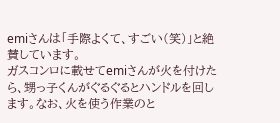emiさんは「手際よくて、すごい(笑)」と絶賛しています。
ガスコンロに載せてemiさんが火を付けたら、甥っ子くんがぐるぐるとハンドルを回します。なお、火を使う作業のと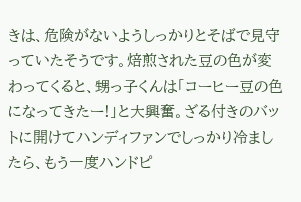きは、危険がないようしっかりとそばで見守っていたそうです。焙煎された豆の色が変わってくると、甥っ子くんは「コーヒー豆の色になってきたー!」と大興奮。ざる付きのバットに開けてハンディファンでしっかり冷ましたら、もう一度ハンドピ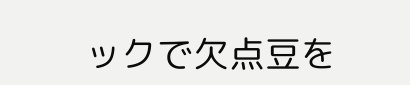ックで欠点豆を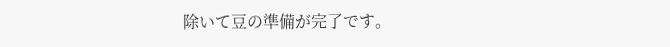除いて豆の準備が完了です。